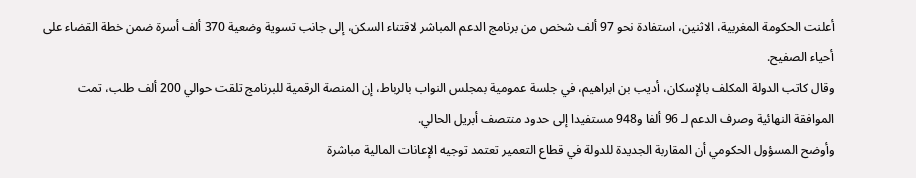أعلنت الحكومة المغربية، الاثنين، استفادة نحو 97 ألف شخص من برنامج الدعم المباشر لاقتناء السكن، إلى جانب تسوية وضعية 370 ألف أسرة ضمن خطة القضاء على أحياء الصفيح.
وقال كاتب الدولة المكلف بالإسكان، أديب بن ابراهيم، في جلسة عمومية بمجلس النواب بالرباط، إن المنصة الرقمية للبرنامج تلقت حوالي 200 ألف طلب، تمت الموافقة النهائية وصرف الدعم لـ 96 ألفا و948 مستفيدا إلى حدود منتصف أبريل الحالي.
وأوضح المسؤول الحكومي أن المقاربة الجديدة للدولة في قطاع التعمير تعتمد توجيه الإعانات المالية مباشرة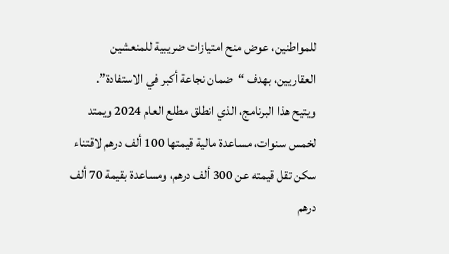للمواطنين، عوض منح امتيازات ضريبية للمنعشين العقاريين، بهدف “ضمان نجاعة أكبر في الاستفادة”.
ويتيح هذا البرنامج، الذي انطلق مطلع العام 2024 ويمتد لخمس سنوات، مساعدة مالية قيمتها 100 ألف درهم لاقتناء سكن تقل قيمته عن 300 ألف درهم، ومساعدة بقيمة 70 ألف درهم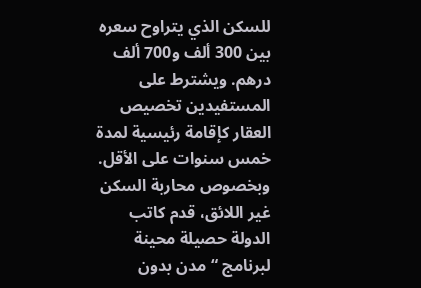للسكن الذي يتراوح سعره بين 300 ألف و700 ألف درهم. ويشترط على المستفيدين تخصيص العقار كإقامة رئيسية لمدة خمس سنوات على الأقل.
وبخصوص محاربة السكن غير اللائق، قدم كاتب الدولة حصيلة محينة لبرنامج “مدن بدون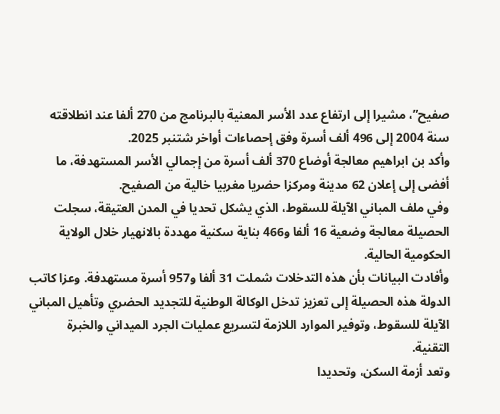صفيح”، مشيرا إلى ارتفاع عدد الأسر المعنية بالبرنامج من 270 ألفا عند انطلاقته سنة 2004 إلى 496 ألف أسرة وفق إحصاءات أواخر شتنبر 2025.
وأكد بن ابراهيم معالجة أوضاع 370 ألف أسرة من إجمالي الأسر المستهدفة، ما أفضى إلى إعلان 62 مدينة ومركزا حضريا مغربيا خالية من الصفيح.
وفي ملف المباني الآيلة للسقوط، الذي يشكل تحديا في المدن العتيقة، سجلت الحصيلة معالجة وضعية 16 ألفا و466 بناية سكنية مهددة بالانهيار خلال الولاية الحكومية الحالية.
وأفادت البيانات بأن هذه التدخلات شملت 31 ألفا و957 أسرة مستهدفة. وعزا كاتب الدولة هذه الحصيلة إلى تعزيز تدخل الوكالة الوطنية للتجديد الحضري وتأهيل المباني الآيلة للسقوط، وتوفير الموارد اللازمة لتسريع عمليات الجرد الميداني والخبرة التقنية.
وتعد أزمة السكن، وتحديدا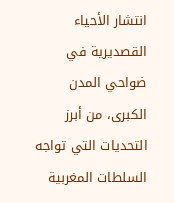انتشار الأحياء القصديرية في ضواحي المدن الكبرى، من أبرز التحديات التي تواجه السلطات المغربية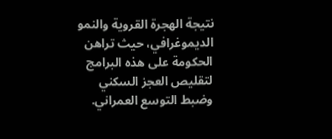نتيجة الهجرة القروية والنمو الديموغرافي، حيث تراهن الحكومة على هذه البرامج لتقليص العجز السكني وضبط التوسع العمراني.